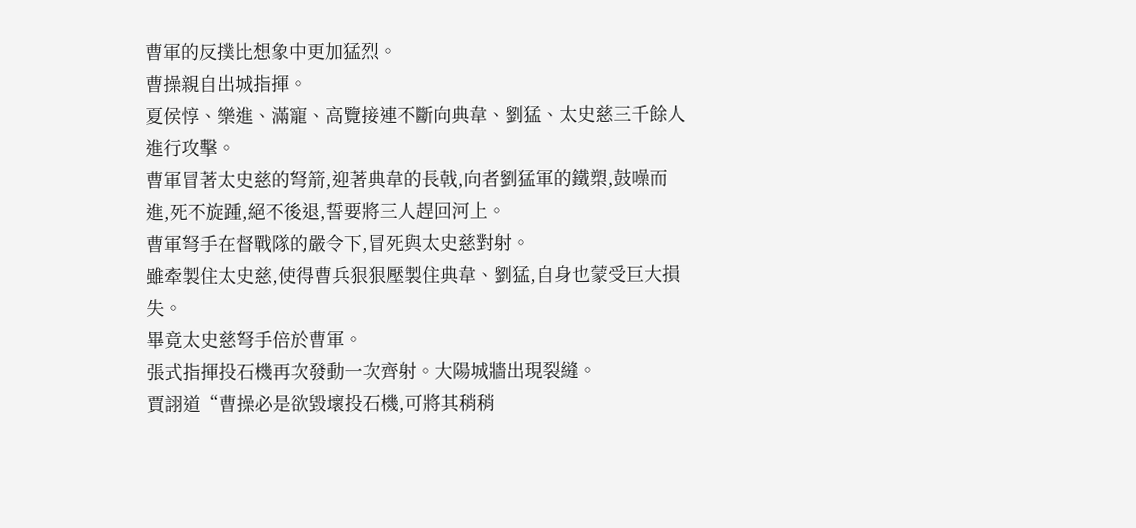曹軍的反撲比想象中更加猛烈。
曹操親自出城指揮。
夏侯惇、樂進、滿寵、高覽接連不斷向典韋、劉猛、太史慈三千餘人進行攻擊。
曹軍冒著太史慈的弩箭,迎著典韋的長戟,向者劉猛軍的鐵槊,鼓噪而進,死不旋踵,絕不後退,誓要將三人趕回河上。
曹軍弩手在督戰隊的嚴令下,冒死與太史慈對射。
雖牽製住太史慈,使得曹兵狠狠壓製住典韋、劉猛,自身也蒙受巨大損失。
畢竟太史慈弩手倍於曹軍。
張式指揮投石機再次發動一次齊射。大陽城牆出現裂縫。
賈詡道“曹操必是欲毀壞投石機,可將其稍稍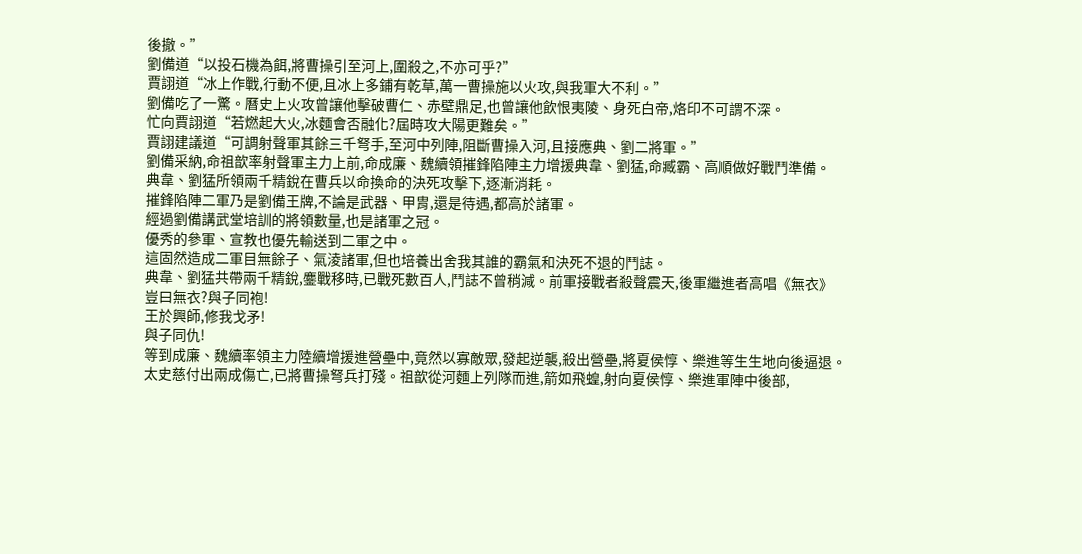後撤。”
劉備道“以投石機為餌,將曹操引至河上,圍殺之,不亦可乎?”
賈詡道“冰上作戰,行動不便,且冰上多鋪有乾草,萬一曹操施以火攻,與我軍大不利。”
劉備吃了一驚。曆史上火攻曾讓他擊破曹仁、赤壁鼎足,也曾讓他飲恨夷陵、身死白帝,烙印不可謂不深。
忙向賈詡道“若燃起大火,冰麵會否融化?屆時攻大陽更難矣。”
賈詡建議道“可調射聲軍其餘三千弩手,至河中列陣,阻斷曹操入河,且接應典、劉二將軍。”
劉備采納,命祖歆率射聲軍主力上前,命成廉、魏續領摧鋒陷陣主力增援典韋、劉猛,命臧霸、高順做好戰鬥準備。
典韋、劉猛所領兩千精銳在曹兵以命換命的決死攻擊下,逐漸消耗。
摧鋒陷陣二軍乃是劉備王牌,不論是武器、甲胄,還是待遇,都高於諸軍。
經過劉備講武堂培訓的將領數量,也是諸軍之冠。
優秀的參軍、宣教也優先輸送到二軍之中。
這固然造成二軍目無餘子、氣淩諸軍,但也培養出舍我其誰的霸氣和決死不退的鬥誌。
典韋、劉猛共帶兩千精銳,鏖戰移時,已戰死數百人,鬥誌不曾稍減。前軍接戰者殺聲震天,後軍繼進者高唱《無衣》
豈曰無衣?與子同袍!
王於興師,修我戈矛!
與子同仇!
等到成廉、魏續率領主力陸續增援進營壘中,竟然以寡敵眾,發起逆襲,殺出營壘,將夏侯惇、樂進等生生地向後逼退。
太史慈付出兩成傷亡,已將曹操弩兵打殘。祖歆從河麵上列隊而進,箭如飛蝗,射向夏侯惇、樂進軍陣中後部,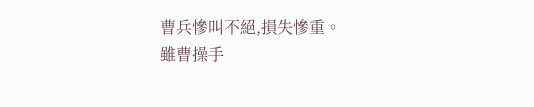曹兵慘叫不絕,損失慘重。
雖曹操手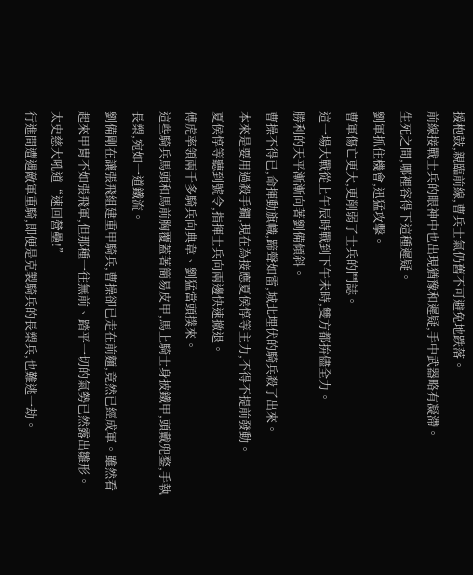援枹鼓,親臨前線,曹兵士氣仍舊不可避免地跌落。
前線接戰士兵的眼神中也出現猶豫和遲疑,手中武器略有凝滯。
生死之間,哪裡容得下這種遲疑。
劉軍抓住機會,迅猛攻擊。
曹軍傷亡更大,更削弱了士兵的鬥誌。
這一場大戰從上午辰時戰到下午未時,雙方都拚儘全力。
勝利的天平漸漸向著劉備傾斜。
曹操不得已,命揮動旗幟,蹄聲如雷,城北埋伏的騎兵殺了出來。
本來是要用過殺手鐧,現在為接應夏侯惇等主力,不得不提前發動。
夏侯惇等聽到號令,指揮士兵向兩邊快速撤退。
傅虎率領兩千多騎兵向典韋、劉猛當頭撲來。
這些騎兵馬頭和馬前胸覆蓋著簡易皮甲,馬上騎士身披鐵甲,頭戴兜鍪,手執長槊,宛如一道鐵流。
劉備剛在讓張飛組建重甲騎兵,曹操卻已走在前麵,竟然已經成軍。雖然看起來甲胄不如張飛軍,但那種一往無前、踏平一切的氣勢已然露出雛形。
太史慈大吼道“速回營壘!”
行進間遭遇敵軍重騎,即便是克製騎兵的長槊兵,也難逃一劫。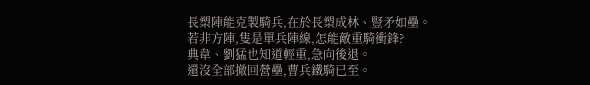長槊陣能克製騎兵,在於長槊成林、豎矛如壘。
若非方陣,隻是單兵陣線,怎能敵重騎衝鋒?
典韋、劉猛也知道輕重,急向後退。
還沒全部撤回營壘,曹兵鐵騎已至。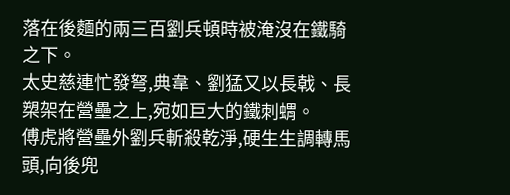落在後麵的兩三百劉兵頓時被淹沒在鐵騎之下。
太史慈連忙發弩,典韋、劉猛又以長戟、長槊架在營壘之上,宛如巨大的鐵刺蝟。
傅虎將營壘外劉兵斬殺乾淨,硬生生調轉馬頭,向後兜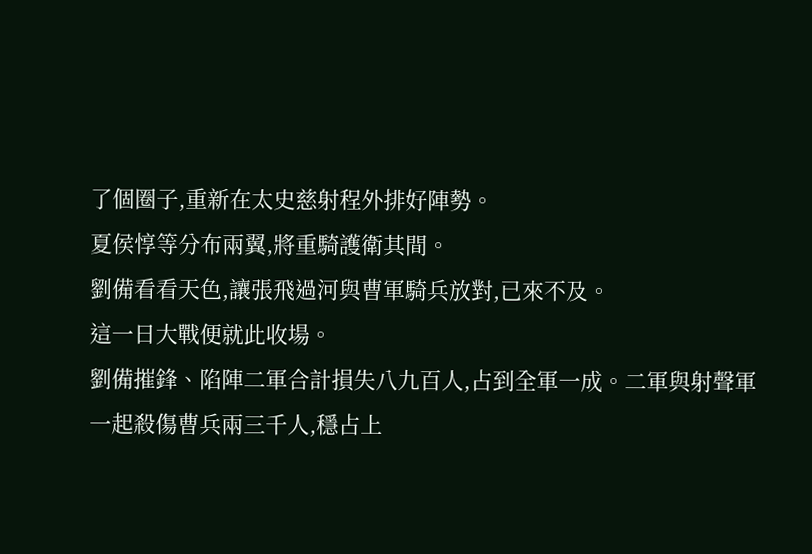了個圈子,重新在太史慈射程外排好陣勢。
夏侯惇等分布兩翼,將重騎護衛其間。
劉備看看天色,讓張飛過河與曹軍騎兵放對,已來不及。
這一日大戰便就此收場。
劉備摧鋒、陷陣二軍合計損失八九百人,占到全軍一成。二軍與射聲軍一起殺傷曹兵兩三千人,穩占上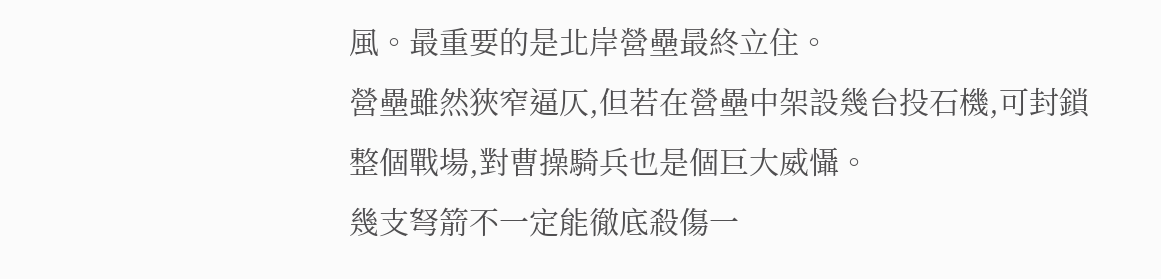風。最重要的是北岸營壘最終立住。
營壘雖然狹窄逼仄,但若在營壘中架設幾台投石機,可封鎖整個戰場,對曹操騎兵也是個巨大威懾。
幾支弩箭不一定能徹底殺傷一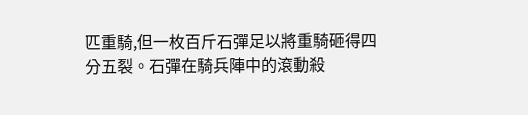匹重騎,但一枚百斤石彈足以將重騎砸得四分五裂。石彈在騎兵陣中的滾動殺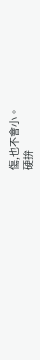傷,也不會小。
硬拚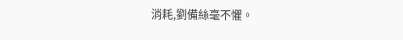消耗,劉備絲毫不懼。